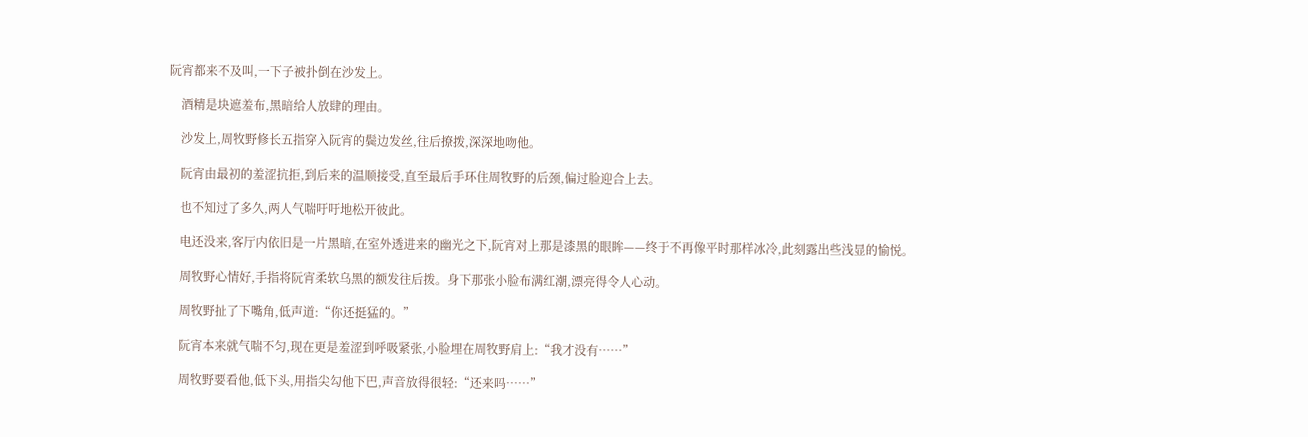阮宵都来不及叫,一下子被扑倒在沙发上。

    酒精是块遮羞布,黑暗给人放肆的理由。

    沙发上,周牧野修长五指穿入阮宵的鬓边发丝,往后撩拨,深深地吻他。

    阮宵由最初的羞涩抗拒,到后来的温顺接受,直至最后手环住周牧野的后颈,偏过脸迎合上去。

    也不知过了多久,两人气喘吁吁地松开彼此。

    电还没来,客厅内依旧是一片黑暗,在室外透进来的幽光之下,阮宵对上那是漆黑的眼眸——终于不再像平时那样冰冷,此刻露出些浅显的愉悦。

    周牧野心情好,手指将阮宵柔软乌黑的额发往后拨。身下那张小脸布满红潮,漂亮得令人心动。

    周牧野扯了下嘴角,低声道:“你还挺猛的。”

    阮宵本来就气喘不匀,现在更是羞涩到呼吸紧张,小脸埋在周牧野肩上:“我才没有……”

    周牧野要看他,低下头,用指尖勾他下巴,声音放得很轻:“还来吗……”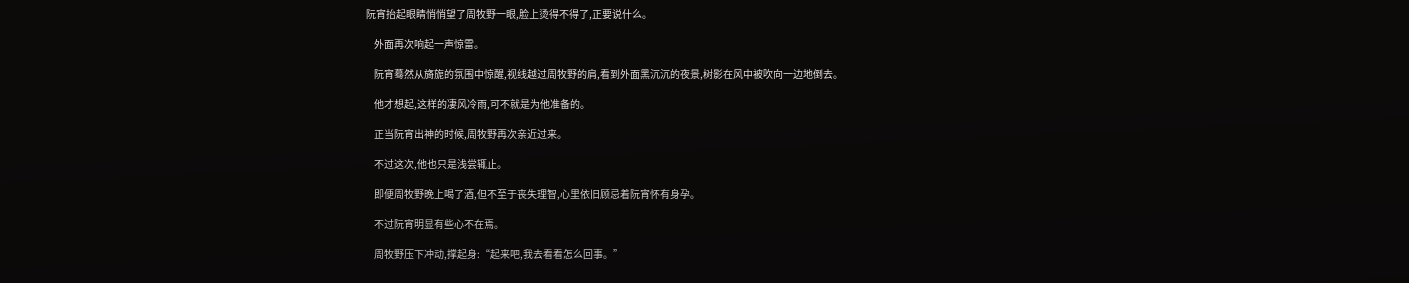阮宵抬起眼睛悄悄望了周牧野一眼,脸上烫得不得了,正要说什么。

    外面再次响起一声惊雷。

    阮宵蓦然从旖旎的氛围中惊醒,视线越过周牧野的肩,看到外面黑沉沉的夜景,树影在风中被吹向一边地倒去。

    他才想起,这样的凄风冷雨,可不就是为他准备的。

    正当阮宵出神的时候,周牧野再次亲近过来。

    不过这次,他也只是浅尝辄止。

    即便周牧野晚上喝了酒,但不至于丧失理智,心里依旧顾忌着阮宵怀有身孕。

    不过阮宵明显有些心不在焉。

    周牧野压下冲动,撑起身:“起来吧,我去看看怎么回事。”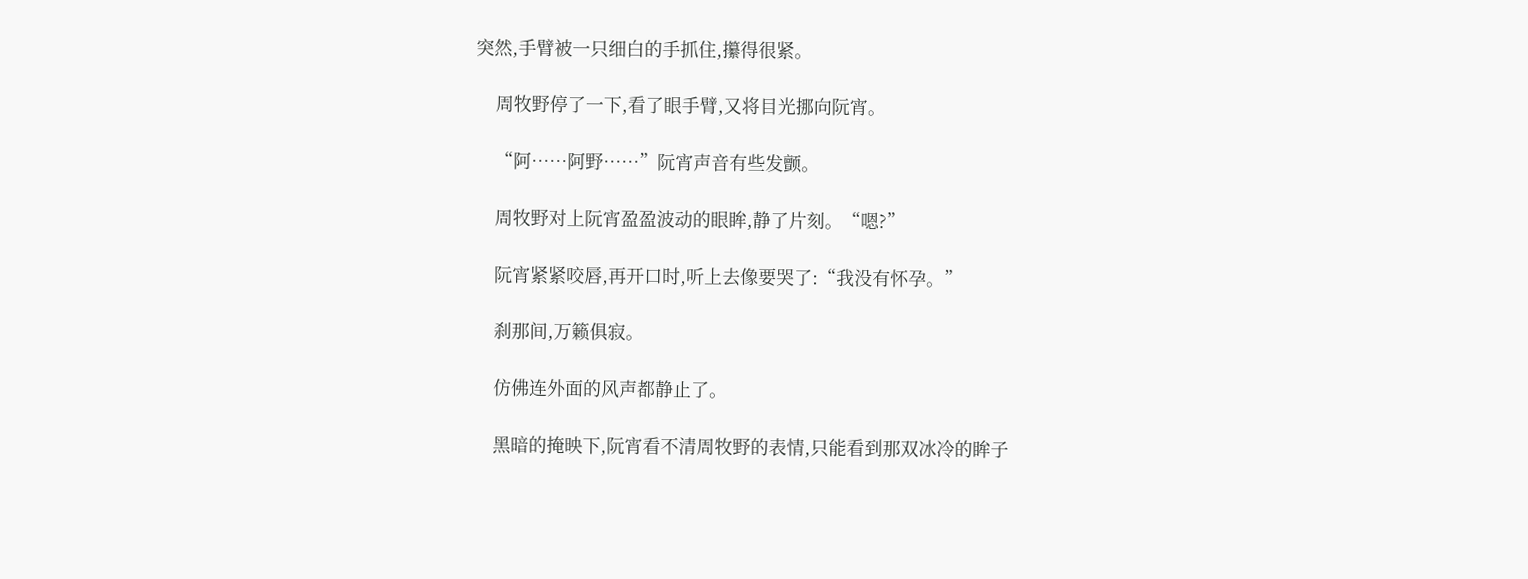突然,手臂被一只细白的手抓住,攥得很紧。

    周牧野停了一下,看了眼手臂,又将目光挪向阮宵。

    “阿……阿野……”阮宵声音有些发颤。

    周牧野对上阮宵盈盈波动的眼眸,静了片刻。“嗯?”

    阮宵紧紧咬唇,再开口时,听上去像要哭了:“我没有怀孕。”

    刹那间,万籁俱寂。

    仿佛连外面的风声都静止了。

    黑暗的掩映下,阮宵看不清周牧野的表情,只能看到那双冰冷的眸子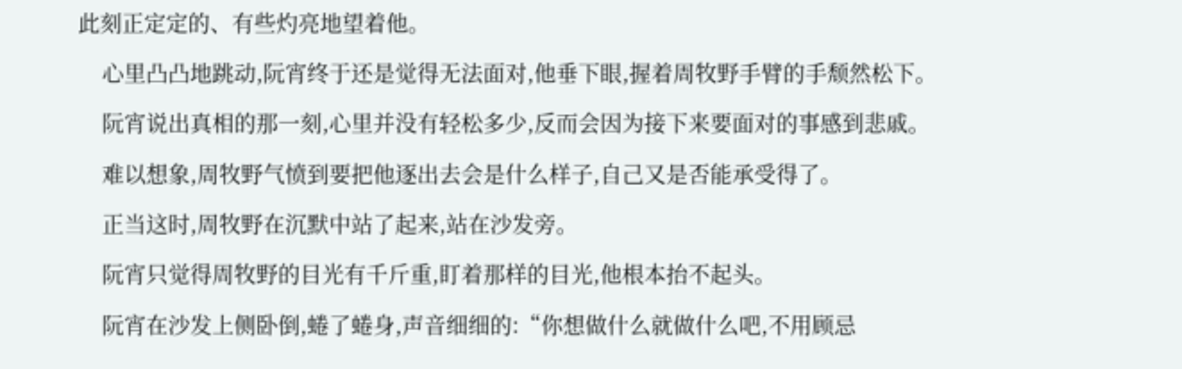此刻正定定的、有些灼亮地望着他。

    心里凸凸地跳动,阮宵终于还是觉得无法面对,他垂下眼,握着周牧野手臂的手颓然松下。

    阮宵说出真相的那一刻,心里并没有轻松多少,反而会因为接下来要面对的事感到悲戚。

    难以想象,周牧野气愤到要把他逐出去会是什么样子,自己又是否能承受得了。

    正当这时,周牧野在沉默中站了起来,站在沙发旁。

    阮宵只觉得周牧野的目光有千斤重,盯着那样的目光,他根本抬不起头。

    阮宵在沙发上侧卧倒,蜷了蜷身,声音细细的:“你想做什么就做什么吧,不用顾忌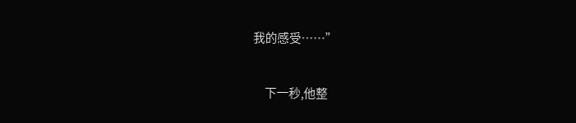我的感受……”

    下一秒,他整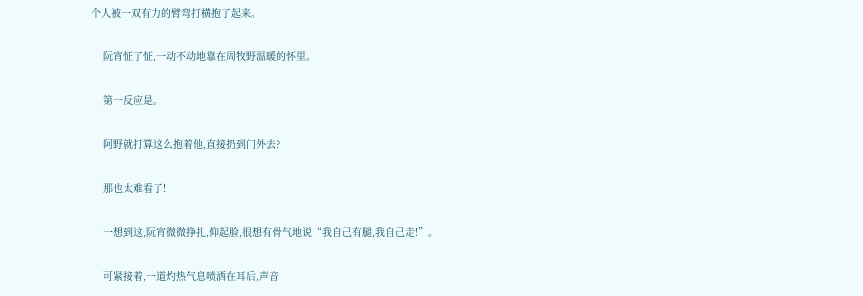个人被一双有力的臂弯打横抱了起来。

    阮宵怔了怔,一动不动地靠在周牧野温暖的怀里。

    第一反应是。

    阿野就打算这么抱着他,直接扔到门外去?

    那也太难看了!

    一想到这,阮宵微微挣扎,仰起脸,很想有骨气地说“我自己有腿,我自己走!”。

    可紧接着,一道灼热气息喷洒在耳后,声音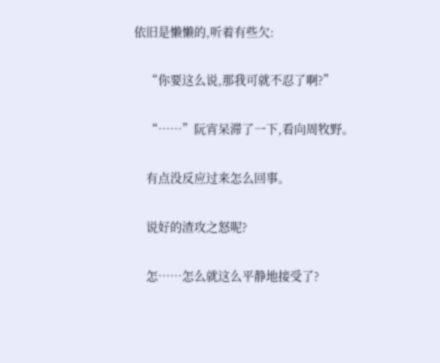依旧是懒懒的,听着有些欠:

    “你要这么说,那我可就不忍了啊?”

    “……”阮宵呆滞了一下,看向周牧野。

    有点没反应过来怎么回事。

    说好的渣攻之怒呢?

    怎……怎么就这么平静地接受了?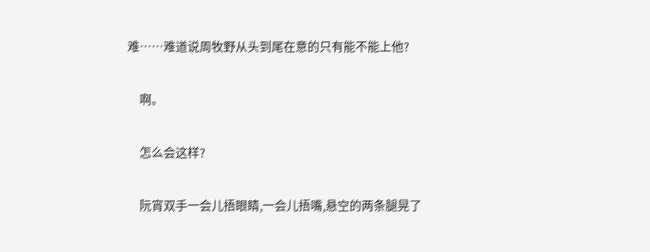难……难道说周牧野从头到尾在意的只有能不能上他?

    啊。

    怎么会这样?

    阮宵双手一会儿捂眼睛,一会儿捂嘴,悬空的两条腿晃了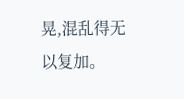晃,混乱得无以复加。